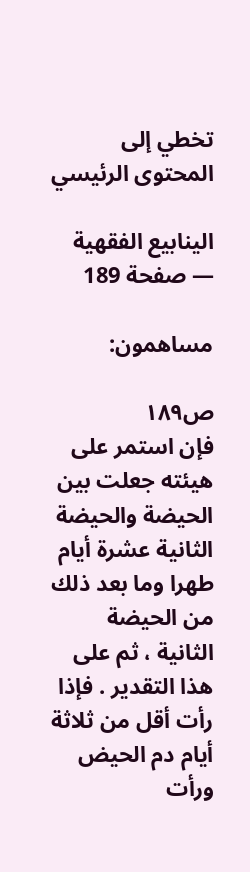تخطي إلى المحتوى الرئيسي

الينابيع الفقهية — صفحة 189

مساهمون:

ص١٨٩
فإن استمر على هيئته جعلت بين الحيضة والحيضة الثانية عشرة أيام طهرا وما بعد ذلك من الحيضة الثانية ، ثم على هذا التقدير . فإذا رأت أقل من ثلاثة أيام دم الحيض ورأت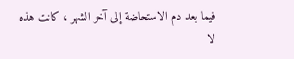فيما بعد دم الاستحاضة إلى آخر الشهر ، كانت هذه لا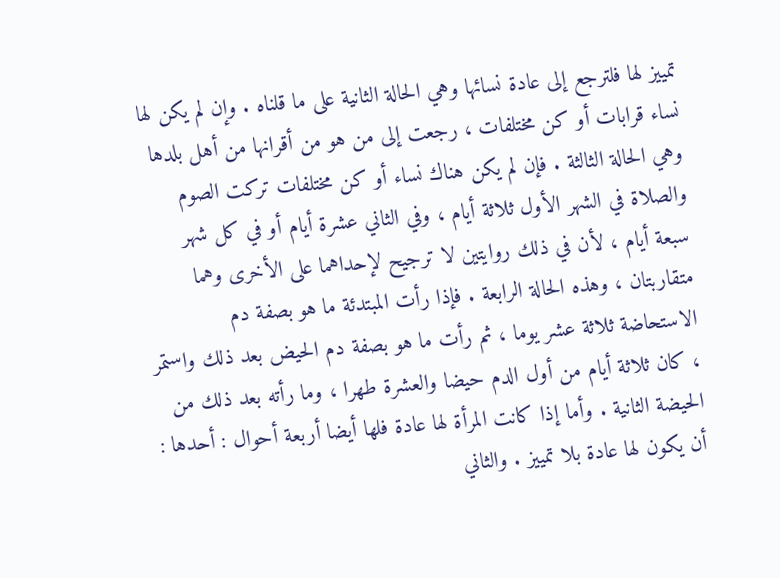تمييز لها فلترجع إلى عادة نسائها وهي الحالة الثانية على ما قلناه . وإن لم يكن لها نساء قرابات أو كن مختلفات ، رجعت إلى من هو من أقرانها من أهل بلدها وهي الحالة الثالثة . فإن لم يكن هناك نساء أو كن مختلفات تركت الصوم والصلاة في الشهر الأول ثلاثة أيام ، وفي الثاني عشرة أيام أو في كل شهر سبعة أيام ، لأن في ذلك روايتين لا ترجيح لإحداهما على الأخرى وهما متقاربتان ، وهذه الحالة الرابعة . فإذا رأت المبتدئة ما هو بصفة دم الاستحاضة ثلاثة عشر يوما ، ثم رأت ما هو بصفة دم الحيض بعد ذلك واستمر ، كان ثلاثة أيام من أول الدم حيضا والعشرة طهرا ، وما رأته بعد ذلك من الحيضة الثانية . وأما إذا كانت المرأة لها عادة فلها أيضا أربعة أحوال : أحدها : أن يكون لها عادة بلا تمييز . والثاني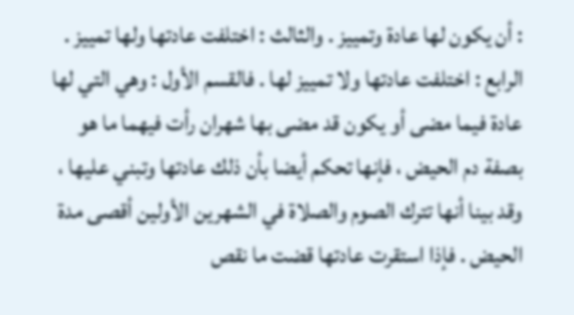: أن يكون لها عادة وتمييز . والثالث : اختلفت عادتها ولها تمييز . الرابع : اختلفت عادتها ولا تمييز لها . فالقسم الأول : وهي التي لها عادة فيما مضى أو يكون قد مضى بها شهران رأت فيهما ما هو بصفة دم الحيض ، فإنها تحكم أيضا بأن ذلك عادتها وتبني عليها ، وقد بينا أنها تترك الصوم والصلاة في الشهرين الأولين أقصى مدة الحيض . فإذا استقرت عادتها قضت ما نقص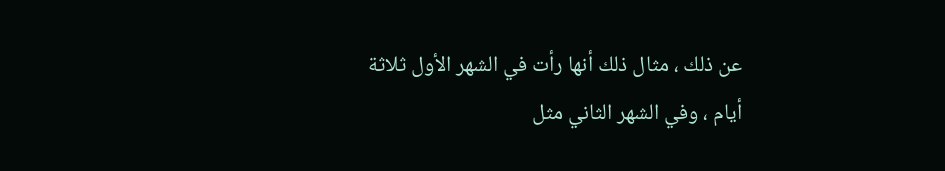عن ذلك ، مثال ذلك أنها رأت في الشهر الأول ثلاثة أيام ، وفي الشهر الثاني مثل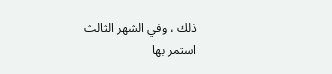ذلك ، وفي الشهر الثالث استمر بها